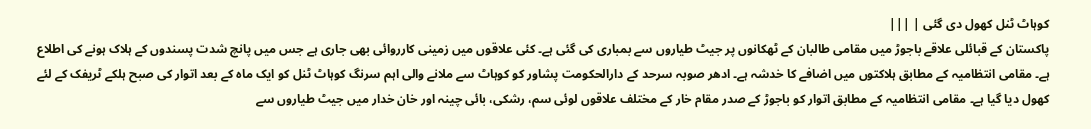کوہاٹ ٹنل کھول دی گئی | |||
پاکستان کے قبائلی علاقے باجوڑ میں مقامی طالبان کے ٹھکانوں پر جیٹ طیاروں سے بمباری کی گئی ہے۔ کئی علاقوں میں زمینی کارروائی بھی جاری ہے جس میں پانچ شدت پسندوں کے ہلاک ہونے کی اطلاع ہے۔ مقامی انتظامیہ کے مطابق ہلاکتوں میں اضافے کا خدشہ ہے۔ ادھر صوبہ سرحد کے دارالحکومت پشاور کو کوہاٹ سے ملانے والی اہم سرنگ کوہاٹ ٹنل کو ایک ماہ کے بعد اتوار کی صبح ہلکے ٹریفک کے لئے کھول دیا گیا ہے۔ مقامی انتظامیہ کے مطابق اتوار کو باجوڑ کے صدر مقام خار کے مختلف علاقوں لوئی سم، رشکی، بائی چینہ اور خان خدار میں جیٹ طیاروں سے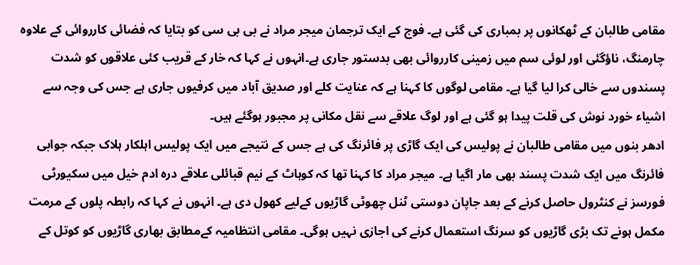مقامی طالبان کے ٹھکانوں پر بمباری کی گئی ہے۔ فوج کے ایک ترجمان میجر مراد نے بی بی سی کو بتایا کہ فضائی کارروائی کے علاوہ چارمنگ، ناؤگئی اور لوئی سم میں زمینی کارروائی بھی بدستور جاری ہے۔انہوں نے کہا کہ خار کے قریب کئی علاقوں کو شدت پسندوں سے خالی کرا لیا گیا ہے۔ مقامی لوگوں کا کہنا ہے کہ عنایت کلے اور صدیق آباد میں کرفیوں جاری ہے جس کی وجہ سے اشیاء خورد نوش کی قلت پیدا ہو گئی ہے اور لوگ علاقے سے نقل مکانی پر مجبور ہوگئے ہیں۔
ادھر بنوں میں مقامی طالبان نے پولیس کی ایک گاڑی پر فائرنگ کی ہے جس کے نتیجے میں ایک پولیس اہلکار ہلاک جبکہ جوابی فائرنگ میں ایک شدت پسند بھی مار اگیا ہے۔ میجر مراد کا کہنا تھا کہ کوہاٹ کے نیم قبائلی علاقے درہ ادم خیل میں سکیورٹی فورسز نے کنٹرول حاصل کرنے کے بعد جاپان دوستی ٹنل چھوٹی گاڑیوں کےلیے کھول دی ہے۔ انہوں نے کہا کہ رابطہ پلوں کے مرمت مکمل ہونے تک بڑی گاڑیوں کو سرنگ استعمال کرنے کی اجازی نہیں ہوگی۔ مقامی انتظامیہ کےمطابق بھاری گاڑیوں کو کوتل کے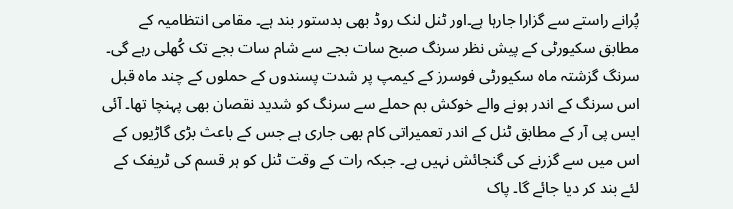پُرانے راستے سے گزارا جارہا ہے۔اور ٹنل لنک روڈ بھی بدستور بند ہے۔ مقامی انتظامیہ کے مطابق سکیورٹی کے پیش نظر سرنگ صبح سات بجے سے شام سات بجے تک کُھلی رہے گی۔ سرنگ گزشتہ ماہ سکیورٹی فوسرز کے کیمپ پر شدت پسندوں کے حملوں کے چند ماہ قبل اس سرنگ کے اندر ہونے والے خوکش بم حملے سے سرنگ کو شدید نقصان بھی پہنچا تھا۔ آئی ایس پی آر کے مطابق ٹنل کے اندر تعمیراتی کام بھی جاری ہے جس کے باعث بڑی گاڑیوں کے اس میں سے گزرنے کی گنجائش نہیں ہے۔ جبکہ رات کے وقت ٹنل کو ہر قسم کی ٹریفک کے لئے بند کر دیا جائے گا۔ پاک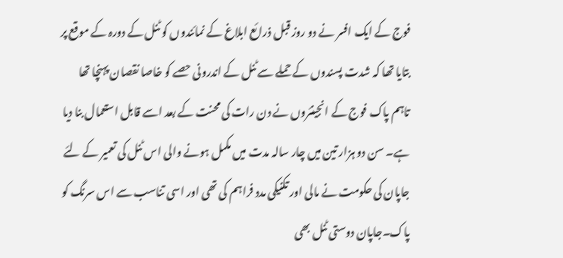فوج کے ایک افسر نے دو روز قبل ذرائع ابلاغ کے نمائندوں کو ٹنل کے دورہ کے موقع پر بتایا تھا کہ شدت پسندوں کے حملے سے ٹنل کے اندرونی حصے کو خاصا نقصان پہنچا تھا تاہم پاک فوج کے انجینئروں نے دن رات کی محنت کے بعد اسے قابل استعمال بنا دیا ہے۔ سن دو ہزار تین میں چار سالہ مدت میں مکمل ہونے والی اس ٹنل کی تعمیر کے لئے جاپان کی حکومت نے مالی اور تکنیکی مدد فراہم کی تھی اور اسی تناسب سے اس سرنگ کو پاک۔جاپان دوستی ٹنل بھی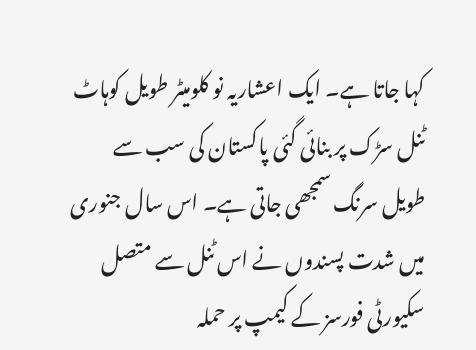کہا جاتا ہے۔ ایک اعشاریہ نو کلومیٹر طویل کوہاٹ ٹنل سڑک پر بنائی گئی پاکستان کی سب سے طویل سرنگ سمجھی جاتی ہے۔ اس سال جنوری میں شدت پسندوں نے اس ٹنل سے متصل سکیورٹی فورسز کے کیمپ پر حملہ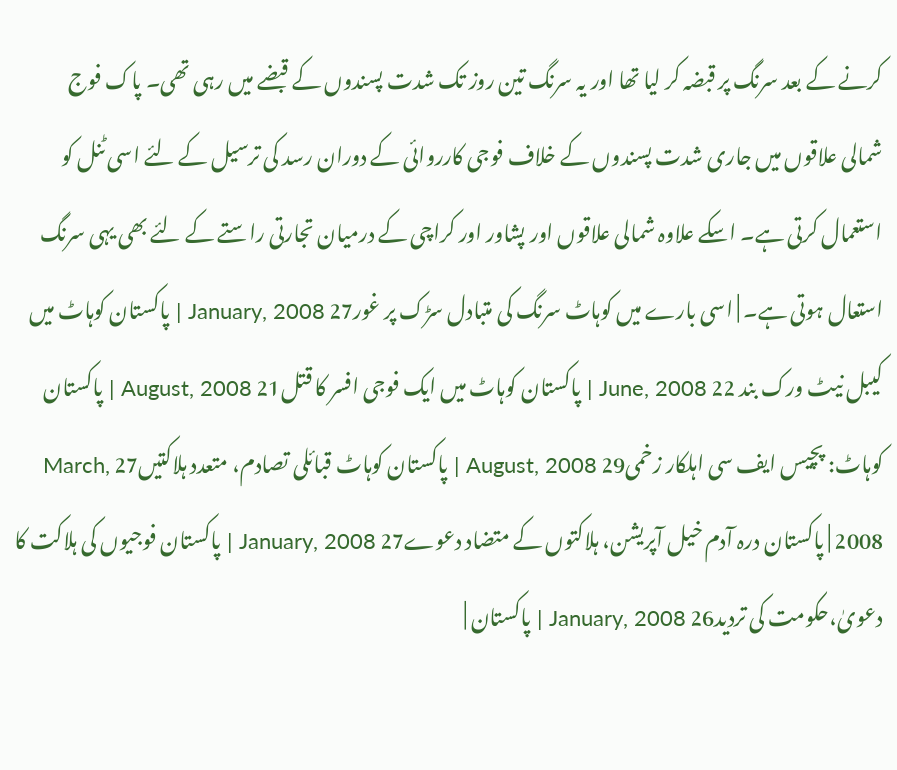کرنے کے بعد سرنگ پر قبضہ کر لیا تھا اور یہ سرنگ تین روز تک شدت پسندوں کے قبضے میں رہی تھی۔ پاک فوج شمالی علاقوں میں جاری شدت پسندوں کے خلاف فوجی کارروائی کے دوران رسد کی ترسیل کے لئے اسی ٹنل کو استعمال کرتی ہے۔ اسکے علاوہ شمالی علاقوں اور پشاور اور کراچی کے درمیان تجارتی راستے کے لئے بھی یہی سرنگ استعال ہوتی ہے۔ | اسی بارے میں کوہاٹ سرنگ کی متبادل سڑک پر غور27 January, 2008 | پاکستان کوہاٹ میں کیبل نیٹ ورک بند 22 June, 2008 | پاکستان کوہاٹ میں ایک فوجی افسر کا قتل21 August, 2008 | پاکستان کوہاٹ: پچیس ایف سی اہلکار زخمی29 August, 2008 | پاکستان کوہاٹ قبائلی تصادم، متعدد ہلاکتیں27 March, 2008 | پاکستان درہ آدم خیل آپریشن، ہلاکتوں کے متضاد دعوے27 January, 2008 | پاکستان فوجیوں کی ہلاکت کا دعویٰ،حکومت کی تردید26 January, 2008 | پاکستان |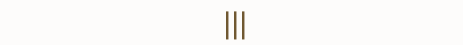|||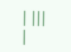| |||
|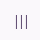|||